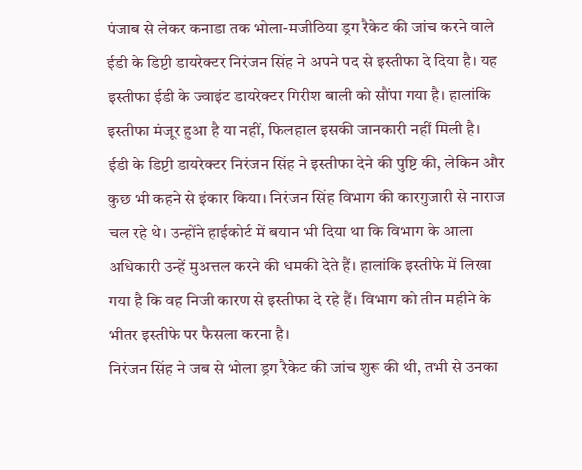पंजाब से लेकर कनाडा तक भोला-मजीठिया ड्रग रैकेट की जांच करने वाले ईडी के डिप्टी डायरेक्टर निरंजन सिंह ने अपने पद से इस्तीफा दे दिया है। यह इस्तीफा ईडी के ज्वाइंट डायरेक्टर गिरीश बाली को सौंपा गया है। हालांकि इस्तीफा मंजूर हुआ है या नहीं, फिलहाल इसकी जानकारी नहीं मिली है।
ईडी के डिप्टी डायरेक्टर निरंजन सिंह ने इस्तीफा देने की पुष्टि की, लेकिन और कुछ भी कहने से इंकार किया। निरंजन सिंह विभाग की कारगुजारी से नाराज चल रहे थे। उन्होंने हाईकोर्ट में बयान भी दिया था कि विभाग के आला अधिकारी उन्हें मुअत्तल करने की धमकी देते हैं। हालांकि इस्तीफे में लिखा गया है कि वह निजी कारण से इस्तीफा दे रहे हैं। विभाग को तीन महीने के भीतर इस्तीफे पर फैसला करना है।
निरंजन सिंह ने जब से भोला ड्रग रैकेट की जांच शुरू की थी, तभी से उनका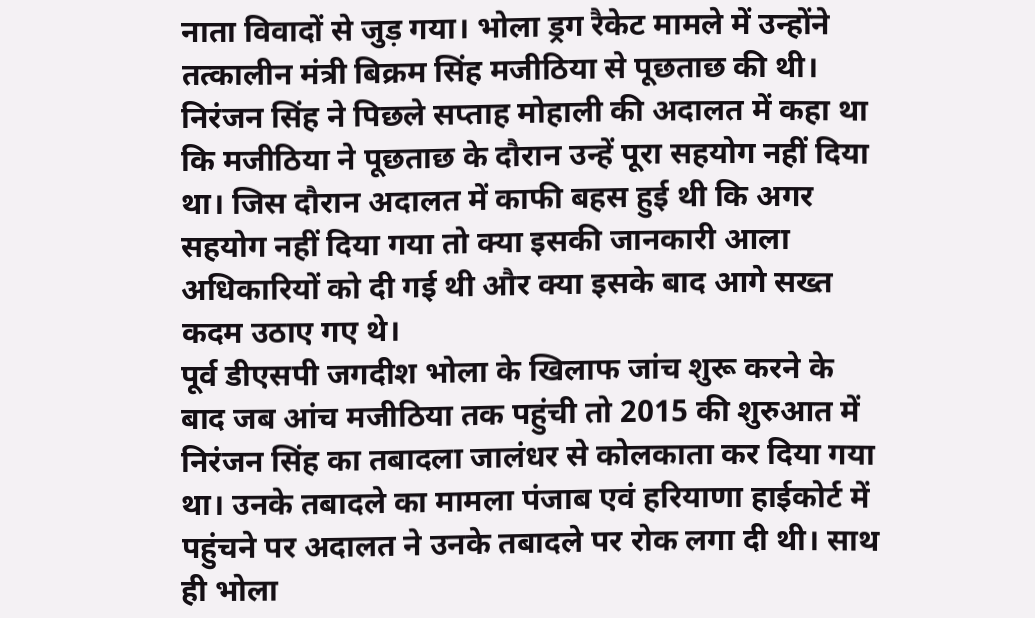नाता विवादों से जुड़ गया। भोला ड्रग रैकेट मामले में उन्होंने तत्कालीन मंत्री बिक्रम सिंह मजीठिया से पूछताछ की थी। निरंजन सिंह ने पिछले सप्ताह मोहाली की अदालत में कहा था कि मजीठिया ने पूछताछ के दौरान उन्हें पूरा सहयोग नहीं दिया था। जिस दौरान अदालत में काफी बहस हुई थी कि अगर सहयोग नहीं दिया गया तो क्या इसकी जानकारी आला अधिकारियों को दी गई थी और क्या इसके बाद आगे सख्त कदम उठाए गए थे।
पूर्व डीएसपी जगदीश भोला के खिलाफ जांच शुरू करने के बाद जब आंच मजीठिया तक पहुंची तो 2015 की शुरुआत में निरंजन सिंह का तबादला जालंधर से कोलकाता कर दिया गया था। उनके तबादले का मामला पंजाब एवं हरियाणा हाईकोर्ट में पहुंचने पर अदालत ने उनके तबादले पर रोक लगा दी थी। साथ ही भोला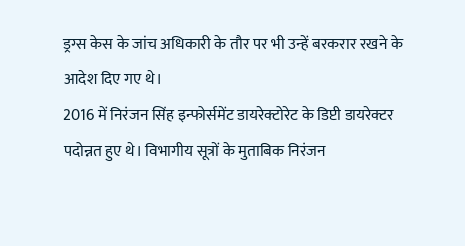ड्रग्स केस के जांच अधिकारी के तौर पर भी उन्हें बरकरार रखने के आदेश दिए गए थे।
2016 में निरंजन सिंह इन्फोर्समेंट डायरेक्टोरेट के डिप्टी डायरेक्टर पदोन्नत हुए थे। विभागीय सूत्रों के मुताबिक निरंजन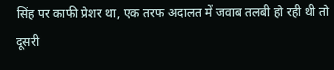सिंह पर काफी प्रेशर था, एक तरफ अदालत में जवाब तलबी हो रही थी तो दूसरी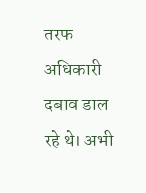तरफ अधिकारी दबाव डाल रहे थे। अभी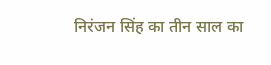निरंजन सिंह का तीन साल का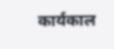कार्यकाल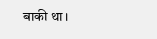बाकी था।